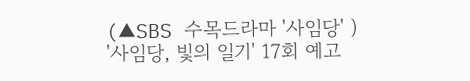(▲SBS 수목드라마 '사임당' )
'사임당, 빛의 일기' 17회 예고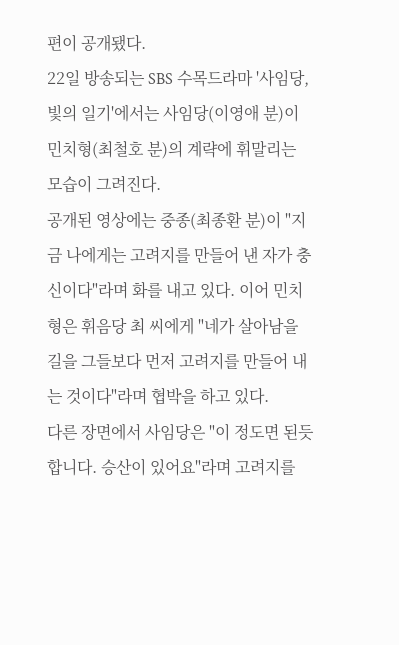편이 공개됐다.
22일 방송되는 SBS 수목드라마 '사임당, 빛의 일기'에서는 사임당(이영애 분)이 민치형(최철호 분)의 계략에 휘말리는 모습이 그려진다.
공개된 영상에는 중종(최종환 분)이 "지금 나에게는 고려지를 만들어 낸 자가 충신이다"라며 화를 내고 있다. 이어 민치형은 휘음당 최 씨에게 "네가 살아남을 길을 그들보다 먼저 고려지를 만들어 내는 것이다"라며 협박을 하고 있다.
다른 장면에서 사임당은 "이 정도면 된듯합니다. 승산이 있어요"라며 고려지를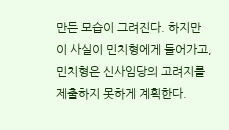만든 모습이 그려진다. 하지만 이 사실이 민치형에게 들어가고, 민치형은 신사임당의 고려지를 제출하지 못하게 계획한다.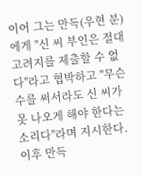이어 그는 만득(우현 분)에게 "신 씨 부인은 절대 고려지를 제출할 수 없다"라고 협박하고 "무슨 수를 써서라도 신 씨가 못 나오게 해야 한다는 소리다"라며 지시한다. 이후 만득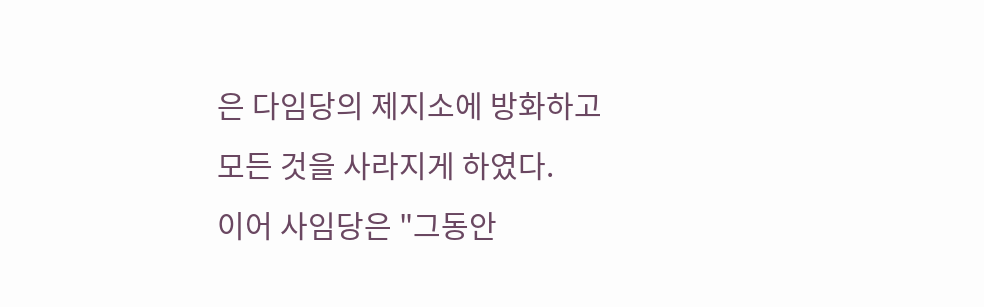은 다임당의 제지소에 방화하고 모든 것을 사라지게 하였다.
이어 사임당은 "그동안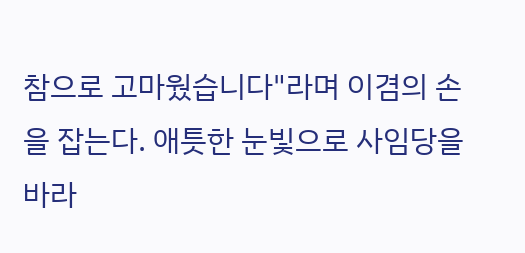참으로 고마웠습니다"라며 이겸의 손을 잡는다. 애틋한 눈빛으로 사임당을 바라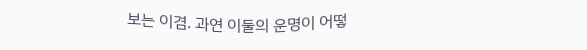보는 이겸. 과연 이둘의 운명이 어떻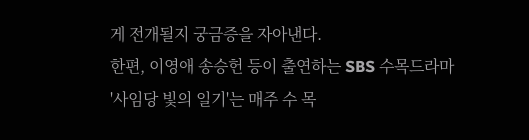게 전개될지 궁금증을 자아낸다.
한편, 이영애 송승헌 등이 출연하는 SBS 수목드라마 '사임당 빛의 일기'는 매주 수 목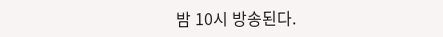밤 10시 방송된다.